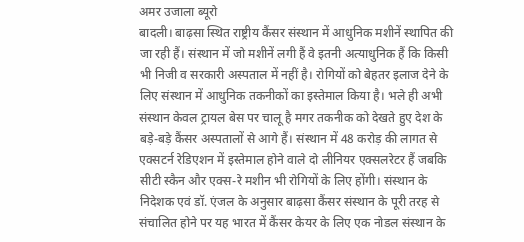अमर उजाला ब्यूरो
बादली। बाढ़सा स्थित राष्ट्रीय कैंसर संस्थान में आधुनिक मशीनें स्थापित की जा रही हैं। संस्थान में जो मशीनें लगी हैं वे इतनी अत्याधुनिक हैं कि किसी भी निजी व सरकारी अस्पताल में नहीं है। रोगियों को बेहतर इलाज देने के लिए संस्थान में आधुनिक तकनीकों का इस्तेमाल किया है। भले ही अभी संस्थान केवल ट्रायल बेस पर चालू है मगर तकनीक को देखते हुए देश के बड़े-बड़े कैंसर अस्पतालों से आगे हैं। संस्थान में 48 करोड़ की लागत से एक्सटर्न रेडिएशन में इस्तेमाल होने वाले दो लीनियर एक्सलरेटर हैं जबकि सीटी स्कैन और एक्स-रे मशीन भी रोगियों के लिए होंगी। संस्थान के निदेशक एवं डॉ. एंजल के अनुसार बाढ़सा कैंसर संस्थान के पूरी तरह से संचालित होने पर यह भारत में कैंसर केयर के लिए एक नोडल संस्थान के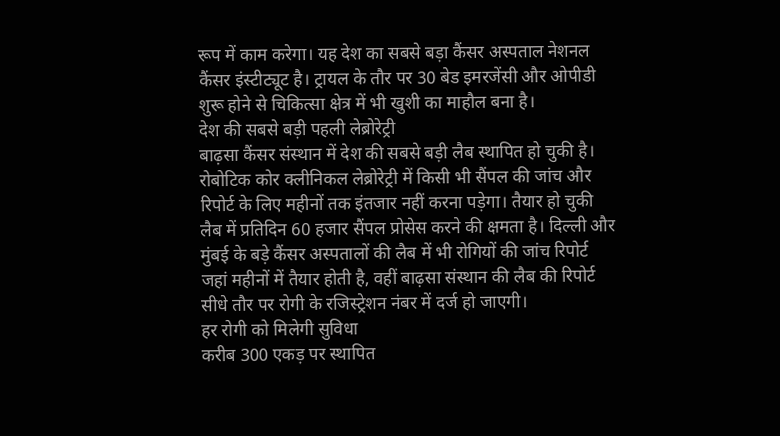रूप में काम करेगा। यह देश का सबसे बड़ा कैंसर अस्पताल नेशनल कैंसर इंस्टीट्यूट है। ट्रायल के तौर पर 30 बेड इमरजेंसी और ओपीडी शुरू होने से चिकित्सा क्षेत्र में भी खुशी का माहौल बना है।
देश की सबसे बड़ी पहली लेब्रोरेट्री
बाढ़सा कैंसर संस्थान में देश की सबसे बड़ी लैब स्थापित हो चुकी है। रोबोटिक कोर क्लीनिकल लेब्रोरेट्री में किसी भी सैंपल की जांच और रिपोर्ट के लिए महीनों तक इंतजार नहीं करना पड़ेगा। तैयार हो चुकी लैब में प्रतिदिन 60 हजार सैंपल प्रोसेस करने की क्षमता है। दिल्ली और मुंबई के बड़े कैंसर अस्पतालों की लैब में भी रोगियों की जांच रिपोर्ट जहां महीनों में तैयार होती है, वहीं बाढ़सा संस्थान की लैब की रिपोर्ट सीधे तौर पर रोगी के रजिस्ट्रेशन नंबर में दर्ज हो जाएगी।
हर रोगी को मिलेगी सुविधा
करीब 300 एकड़ पर स्थापित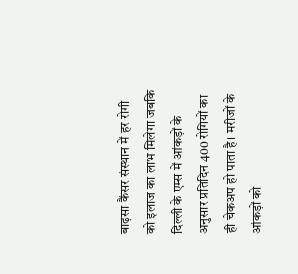बाढ़सा कैंसर संस्थान में हर रोगी को इलाज का लाभ मिलेगा जबकि दिल्ली के एम्स में आंकड़ों के अनुसार प्रतिदिन 400 रोगियों का ही चेकअप हो पाता है। मरीजों के आंकड़ों को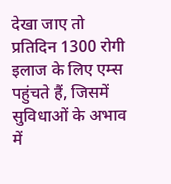देखा जाए तो प्रतिदिन 1300 रोगी इलाज के लिए एम्स पहुंचते हैं, जिसमें सुविधाओं के अभाव में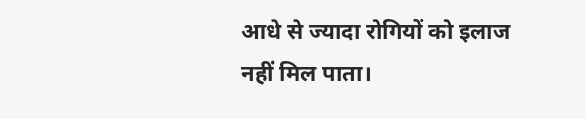आधे से ज्यादा रोगियों को इलाज नहीं मिल पाता।